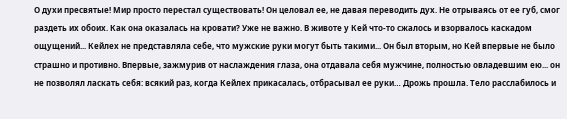О духи пресвятые! Мир просто перестал существовать! Он целовал ее, не давая переводить дух. Не отрываясь от ее губ, смог раздеть их обоих. Как она оказалась на кровати? Уже не важно. В животе у Кей что-то сжалось и взорвалось каскадом ощущений... Кейлех не представляла себе, что мужские руки могут быть такими... Он был вторым, но Кей впервые не было страшно и противно. Впервые, зажмурив от наслаждения глаза, она отдавала себя мужчине, полностью овладевшим ею... он не позволял ласкать себя: всякий раз, когда Кейлех прикасалась, отбрасывал ее руки… Дрожь прошла. Тело расслабилось и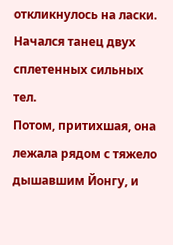откликнулось на ласки. Начался танец двух сплетенных сильных тел.
Потом, притихшая, она лежала рядом с тяжело дышавшим Йонгу, и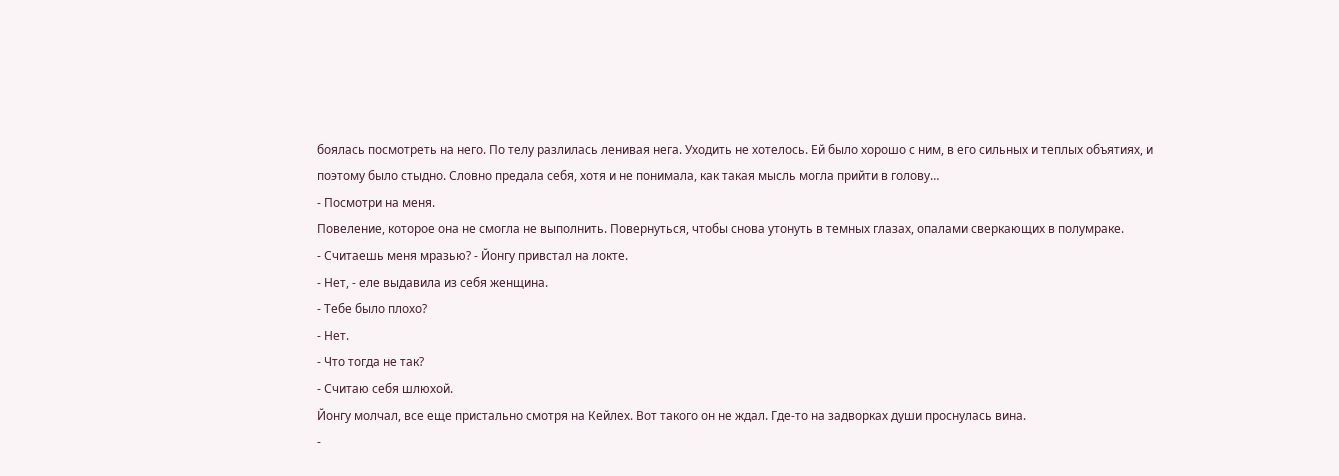боялась посмотреть на него. По телу разлилась ленивая нега. Уходить не хотелось. Ей было хорошо с ним, в его сильных и теплых объятиях, и поэтому было стыдно. Словно предала себя, хотя и не понимала, как такая мысль могла прийти в голову…
- Посмотри на меня.
Повеление, которое она не смогла не выполнить. Повернуться, чтобы снова утонуть в темных глазах, опалами сверкающих в полумраке.
- Считаешь меня мразью? - Йонгу привстал на локте.
- Нет, - еле выдавила из себя женщина.
- Тебе было плохо?
- Нет.
- Что тогда не так?
- Считаю себя шлюхой.
Йонгу молчал, все еще пристально смотря на Кейлех. Вот такого он не ждал. Где-то на задворках души проснулась вина.
-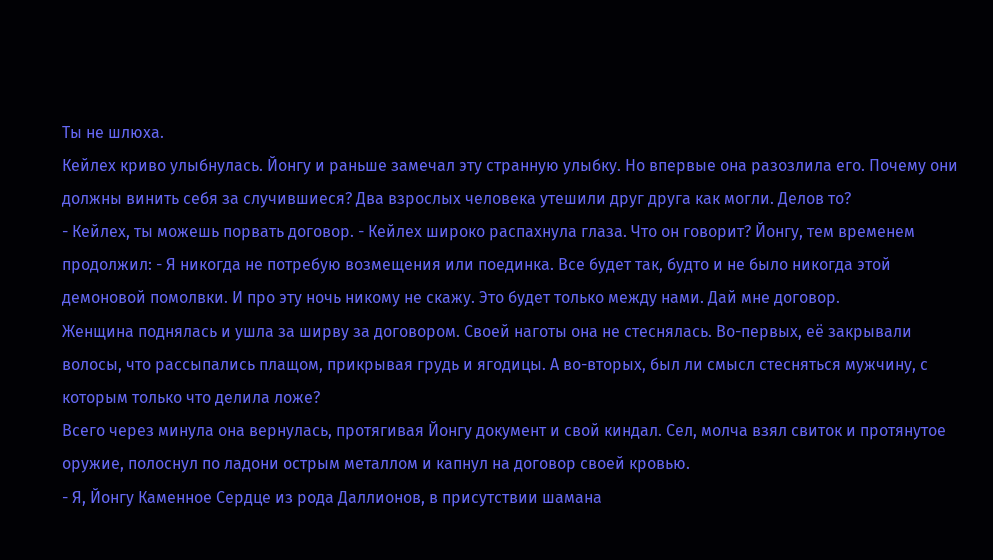Ты не шлюха.
Кейлех криво улыбнулась. Йонгу и раньше замечал эту странную улыбку. Но впервые она разозлила его. Почему они должны винить себя за случившиеся? Два взрослых человека утешили друг друга как могли. Делов то?
- Кейлех, ты можешь порвать договор. - Кейлех широко распахнула глаза. Что он говорит? Йонгу, тем временем продолжил: - Я никогда не потребую возмещения или поединка. Все будет так, будто и не было никогда этой демоновой помолвки. И про эту ночь никому не скажу. Это будет только между нами. Дай мне договор.
Женщина поднялась и ушла за ширву за договором. Своей наготы она не стеснялась. Во-первых, её закрывали волосы, что рассыпались плащом, прикрывая грудь и ягодицы. А во-вторых, был ли смысл стесняться мужчину, с которым только что делила ложе?
Всего через минула она вернулась, протягивая Йонгу документ и свой киндал. Сел, молча взял свиток и протянутое оружие, полоснул по ладони острым металлом и капнул на договор своей кровью.
- Я, Йонгу Каменное Сердце из рода Даллионов, в присутствии шамана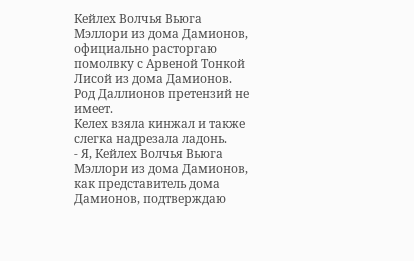Кейлех Волчья Вьюга Мэллори из дома Дамионов, официально расторгаю помолвку с Арвеной Тонкой Лисой из дома Дамионов. Род Даллионов претензий не имеет.
Келех взяла кинжал и также слегка надрезала ладонь.
- Я, Кейлех Волчья Вьюга Мэллори из дома Дамионов, как представитель дома Дамионов, подтверждаю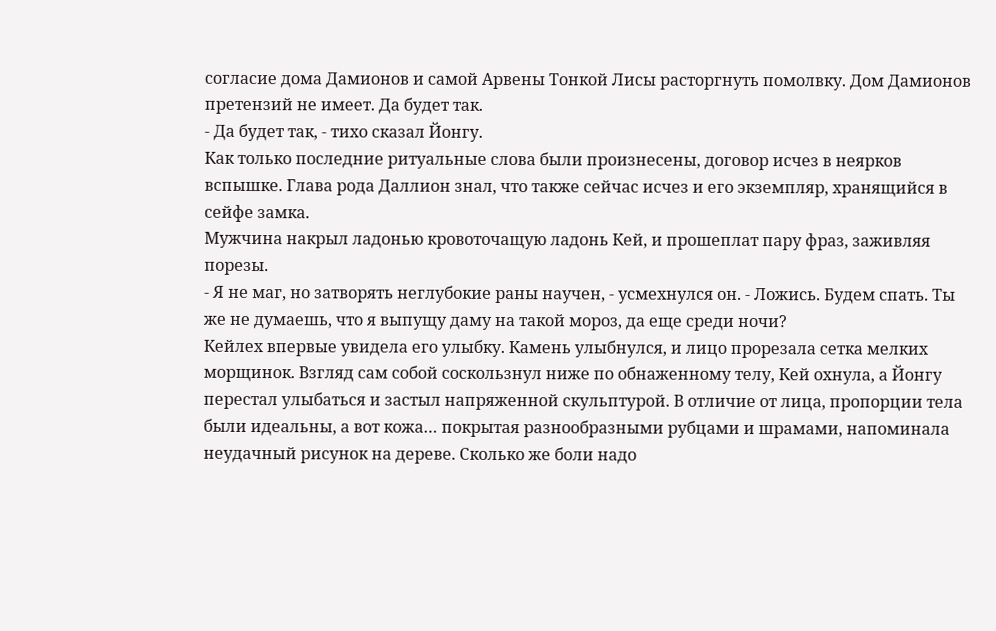согласие дома Дамионов и самой Арвены Тонкой Лисы расторгнуть помолвку. Дом Дамионов претензий не имеет. Да будет так.
- Да будет так, - тихо сказал Йонгу.
Как только последние ритуальные слова были произнесены, договор исчез в неярков вспышке. Глава рода Даллион знал, что также сейчас исчез и его экземпляр, хранящийся в сейфе замка.
Мужчина накрыл ладонью кровоточащую ладонь Кей, и прошеплат пару фраз, заживляя порезы.
- Я не маг, но затворять неглубокие раны научен, - усмехнулся он. - Ложись. Будем спать. Ты же не думаешь, что я выпущу даму на такой мороз, да еще среди ночи?
Кейлех впервые увидела его улыбку. Камень улыбнулся, и лицо прорезала сетка мелких морщинок. Взгляд сам собой соскользнул ниже по обнаженному телу, Кей охнула, а Йонгу перестал улыбаться и застыл напряженной скульптурой. В отличие от лица, пропорции тела были идеальны, а вот кожа… покрытая разнообразными рубцами и шрамами, напоминала неудачный рисунок на дереве. Сколько же боли надо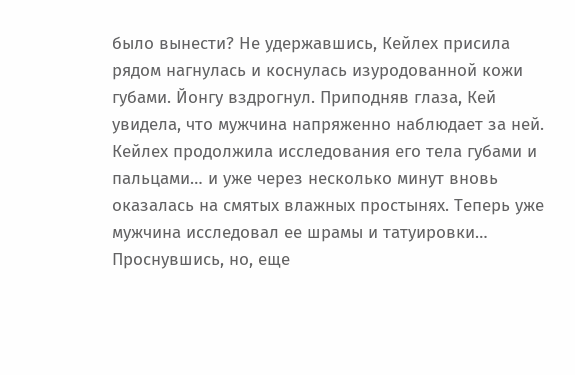было вынести? Не удержавшись, Кейлех присила рядом нагнулась и коснулась изуродованной кожи губами. Йонгу вздрогнул. Приподняв глаза, Кей увидела, что мужчина напряженно наблюдает за ней. Кейлех продолжила исследования его тела губами и пальцами… и уже через несколько минут вновь оказалась на смятых влажных простынях. Теперь уже мужчина исследовал ее шрамы и татуировки…
Проснувшись, но, еще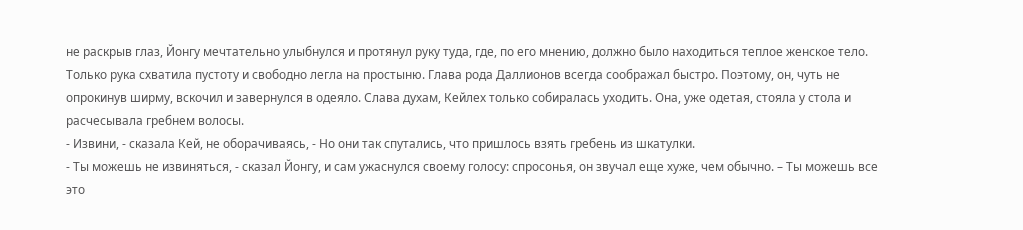не раскрыв глаз, Йонгу мечтательно улыбнулся и протянул руку туда, где, по его мнению, должно было находиться теплое женское тело. Только рука схватила пустоту и свободно легла на простыню. Глава рода Даллионов всегда соображал быстро. Поэтому, он, чуть не опрокинув ширму, вскочил и завернулся в одеяло. Слава духам, Кейлех только собиралась уходить. Она, уже одетая, стояла у стола и расчесывала гребнем волосы.
- Извини, - сказала Кей, не оборачиваясь, - Но они так спутались, что пришлось взять гребень из шкатулки.
- Ты можешь не извиняться, - сказал Йонгу, и сам ужаснулся своему голосу: спросонья, он звучал еще хуже, чем обычно. – Ты можешь все это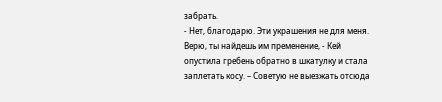забрать.
- Нет, благодарю. Эти украшения не для меня. Верю, ты найдешь им пременение, - Кей опустила гребень обратно в шкатулку и стала заплетать косу. – Советую не выезжать отсюда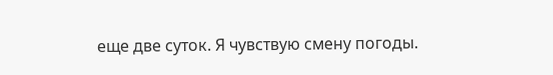еще две суток. Я чувствую смену погоды.